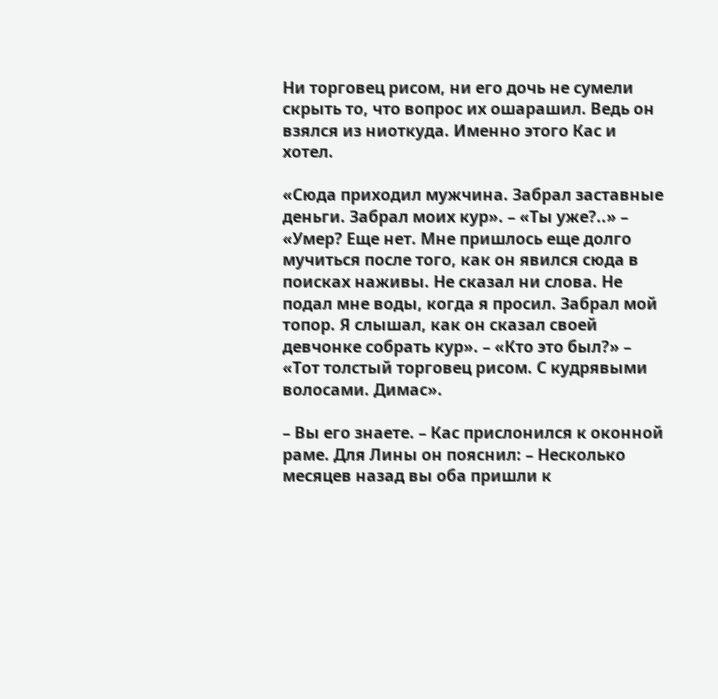Ни торговец рисом, ни его дочь не сумели скрыть то, что вопрос их ошарашил. Ведь он взялся из ниоткуда. Именно этого Кас и хотел.

«Сюда приходил мужчина. Забрал заставные деньги. Забрал моих кур». – «Ты уже?..» – «Умер? Еще нет. Мне пришлось еще долго мучиться после того, как он явился сюда в поисках наживы. Не сказал ни слова. Не подал мне воды, когда я просил. Забрал мой топор. Я слышал, как он сказал своей девчонке собрать кур». – «Кто это был?» – «Тот толстый торговец рисом. С кудрявыми волосами. Димас».

– Вы его знаете. – Кас прислонился к оконной раме. Для Лины он пояснил: – Несколько месяцев назад вы оба пришли к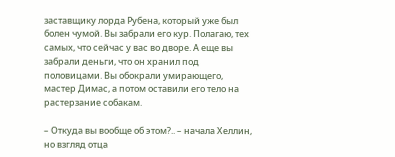заставщику лорда Рубена, который уже был болен чумой. Вы забрали его кур. Полагаю, тех самых, что сейчас у вас во дворе. А еще вы забрали деньги, что он хранил под половицами. Вы обокрали умирающего, мастер Димас, а потом оставили его тело на растерзание собакам.

– Откуда вы вообще об этом?.. – начала Хеллин, но взгляд отца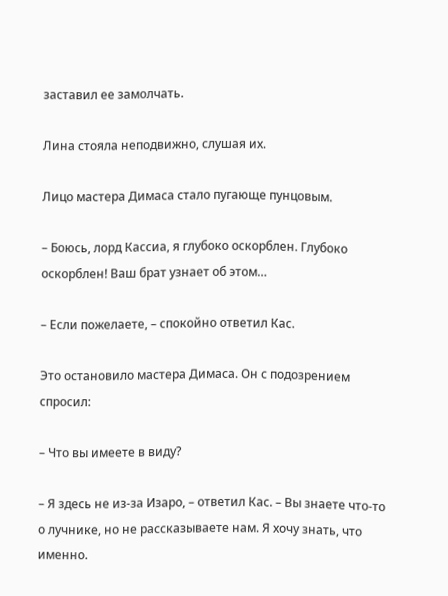заставил ее замолчать.

Лина стояла неподвижно, слушая их.

Лицо мастера Димаса стало пугающе пунцовым.

– Боюсь, лорд Кассиа, я глубоко оскорблен. Глубоко оскорблен! Ваш брат узнает об этом…

– Если пожелаете, – спокойно ответил Кас.

Это остановило мастера Димаса. Он с подозрением спросил:

– Что вы имеете в виду?

– Я здесь не из-за Изаро, – ответил Кас. – Вы знаете что-то о лучнике, но не рассказываете нам. Я хочу знать, что именно.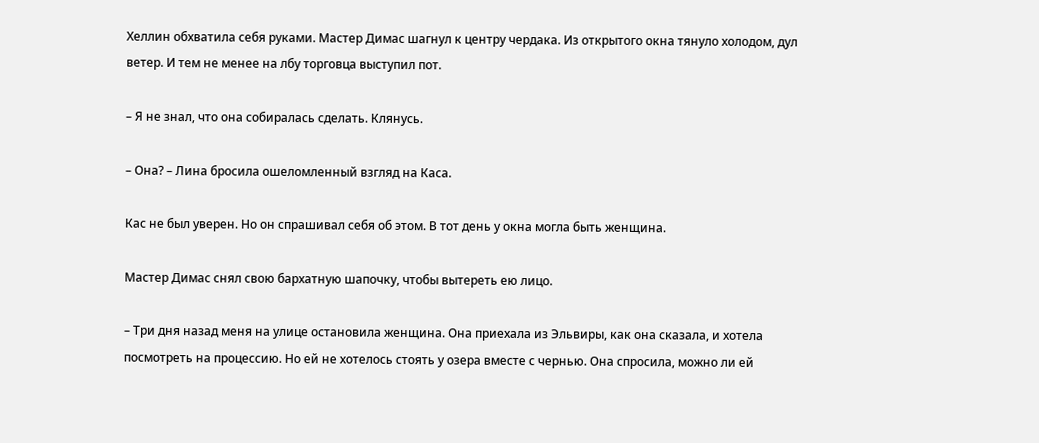Хеллин обхватила себя руками. Мастер Димас шагнул к центру чердака. Из открытого окна тянуло холодом, дул ветер. И тем не менее на лбу торговца выступил пот.

– Я не знал, что она собиралась сделать. Клянусь.

– Она? – Лина бросила ошеломленный взгляд на Каса.

Кас не был уверен. Но он спрашивал себя об этом. В тот день у окна могла быть женщина.

Мастер Димас снял свою бархатную шапочку, чтобы вытереть ею лицо.

– Три дня назад меня на улице остановила женщина. Она приехала из Эльвиры, как она сказала, и хотела посмотреть на процессию. Но ей не хотелось стоять у озера вместе с чернью. Она спросила, можно ли ей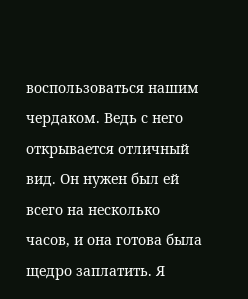воспользоваться нашим чердаком. Ведь с него открывается отличный вид. Он нужен был ей всего на несколько часов, и она готова была щедро заплатить. Я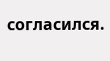согласился.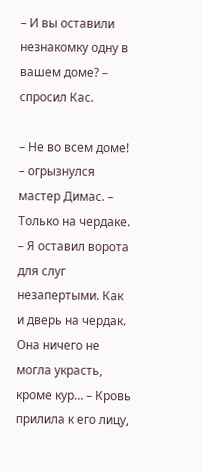– И вы оставили незнакомку одну в вашем доме? – спросил Кас.

– Не во всем доме! – огрызнулся мастер Димас. – Только на чердаке. – Я оставил ворота для слуг незапертыми. Как и дверь на чердак. Она ничего не могла украсть, кроме кур… – Кровь прилила к его лицу,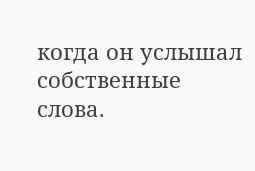когда он услышал собственные слова.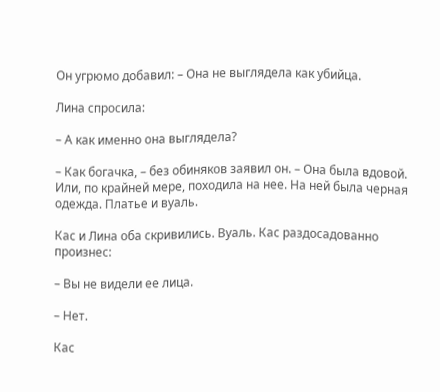Он угрюмо добавил: – Она не выглядела как убийца.

Лина спросила:

– А как именно она выглядела?

– Как богачка, – без обиняков заявил он. – Она была вдовой. Или, по крайней мере, походила на нее. На ней была черная одежда. Платье и вуаль.

Кас и Лина оба скривились. Вуаль. Кас раздосадованно произнес:

– Вы не видели ее лица.

– Нет.

Кас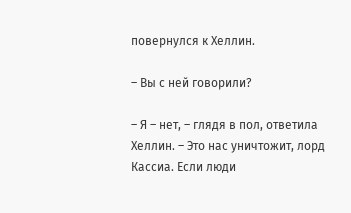повернулся к Хеллин.

– Вы с ней говорили?

– Я – нет, – глядя в пол, ответила Хеллин. – Это нас уничтожит, лорд Кассиа. Если люди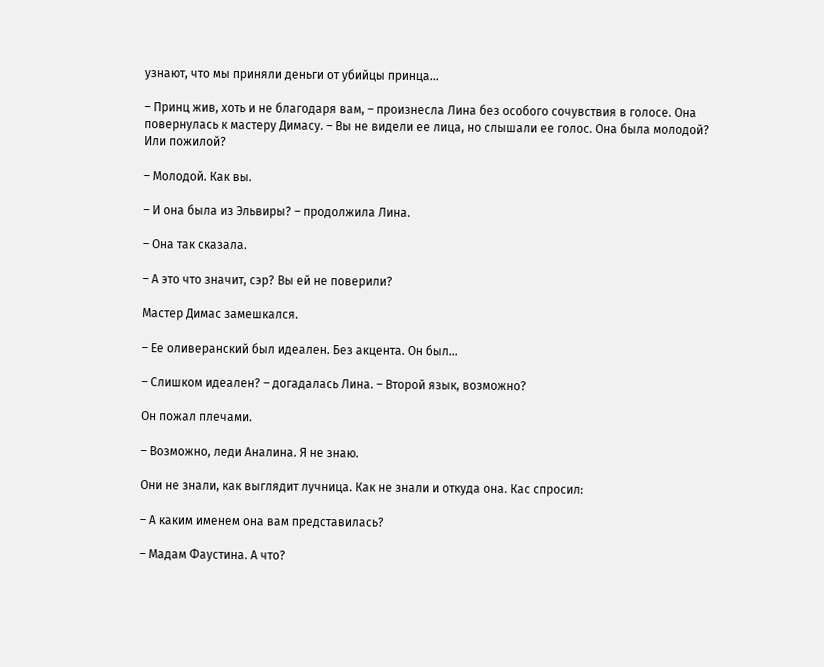узнают, что мы приняли деньги от убийцы принца…

– Принц жив, хоть и не благодаря вам, – произнесла Лина без особого сочувствия в голосе. Она повернулась к мастеру Димасу. – Вы не видели ее лица, но слышали ее голос. Она была молодой? Или пожилой?

– Молодой. Как вы.

– И она была из Эльвиры? – продолжила Лина.

– Она так сказала.

– А это что значит, сэр? Вы ей не поверили?

Мастер Димас замешкался.

– Ее оливеранский был идеален. Без акцента. Он был…

– Слишком идеален? – догадалась Лина. – Второй язык, возможно?

Он пожал плечами.

– Возможно, леди Аналина. Я не знаю.

Они не знали, как выглядит лучница. Как не знали и откуда она. Кас спросил:

– А каким именем она вам представилась?

– Мадам Фаустина. А что?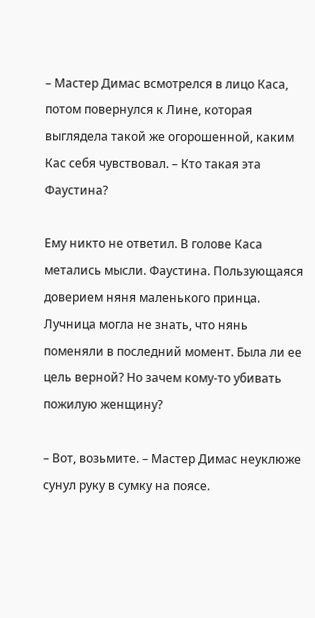– Мастер Димас всмотрелся в лицо Каса, потом повернулся к Лине, которая выглядела такой же огорошенной, каким Кас себя чувствовал. – Кто такая эта Фаустина?

Ему никто не ответил. В голове Каса метались мысли. Фаустина. Пользующаяся доверием няня маленького принца. Лучница могла не знать, что нянь поменяли в последний момент. Была ли ее цель верной? Но зачем кому-то убивать пожилую женщину?

– Вот, возьмите. – Мастер Димас неуклюже сунул руку в сумку на поясе.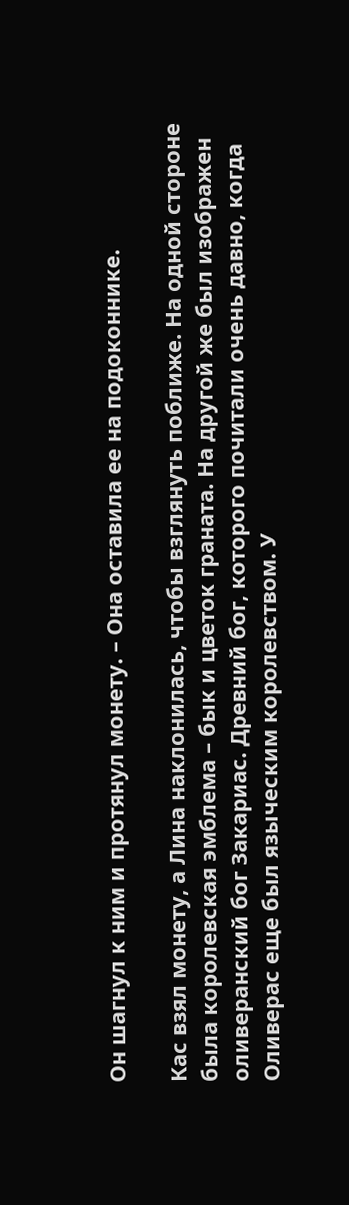Он шагнул к ним и протянул монету. – Она оставила ее на подоконнике.

Кас взял монету, а Лина наклонилась, чтобы взглянуть поближе. На одной стороне была королевская эмблема – бык и цветок граната. На другой же был изображен оливеранский бог Закариас. Древний бог, которого почитали очень давно, когда Оливерас еще был языческим королевством. У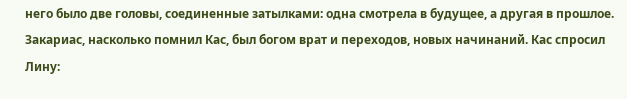него было две головы, соединенные затылками: одна смотрела в будущее, а другая в прошлое. Закариас, насколько помнил Кас, был богом врат и переходов, новых начинаний. Кас спросил Лину: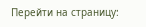Перейти на страницу: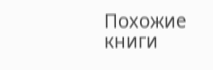Похожие книги